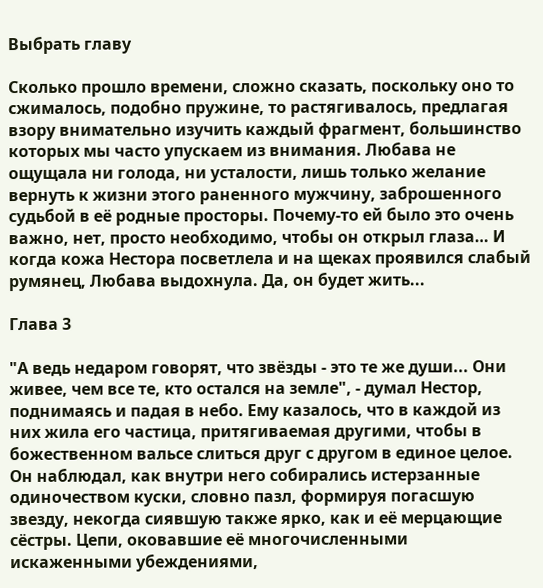Выбрать главу

Сколько прошло времени, сложно сказать, поскольку оно то сжималось, подобно пружине, то растягивалось, предлагая взору внимательно изучить каждый фрагмент, большинство которых мы часто упускаем из внимания. Любава не ощущала ни голода, ни усталости, лишь только желание вернуть к жизни этого раненного мужчину, заброшенного судьбой в её родные просторы. Почему-то ей было это очень важно, нет, просто необходимо, чтобы он открыл глаза… И когда кожа Нестора посветлела и на щеках проявился слабый румянец, Любава выдохнула. Да, он будет жить...

Глава 3

"А ведь недаром говорят, что звёзды - это те же души... Они живее, чем все те, кто остался на земле", - думал Нестор, поднимаясь и падая в небо. Ему казалось, что в каждой из них жила его частица, притягиваемая другими, чтобы в божественном вальсе слиться друг с другом в единое целое. Он наблюдал, как внутри него собирались истерзанные одиночеством куски, словно пазл, формируя погасшую звезду, некогда сиявшую также ярко, как и её мерцающие сёстры. Цепи, оковавшие её многочисленными искаженными убеждениями,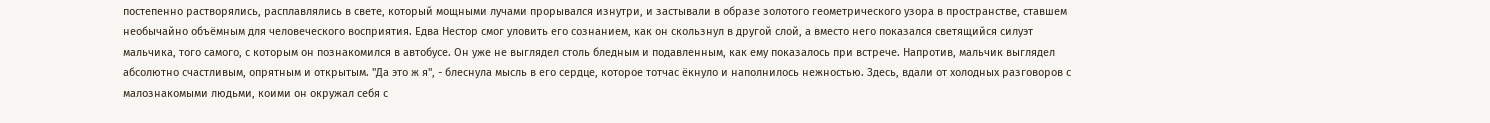постепенно растворялись, расплавлялись в свете, который мощными лучами прорывался изнутри, и застывали в образе золотого геометрического узора в пространстве, ставшем необычайно объёмным для человеческого восприятия. Едва Нестор смог уловить его сознанием, как он скользнул в другой слой, а вместо него показался светящийся силуэт мальчика, того самого, с которым он познакомился в автобусе. Он уже не выглядел столь бледным и подавленным, как ему показалось при встрече. Напротив, мальчик выглядел абсолютно счастливым, опрятным и открытым. "Да это ж я", - блеснула мысль в его сердце, которое тотчас ёкнуло и наполнилось нежностью. Здесь, вдали от холодных разговоров с малознакомыми людьми, коими он окружал себя с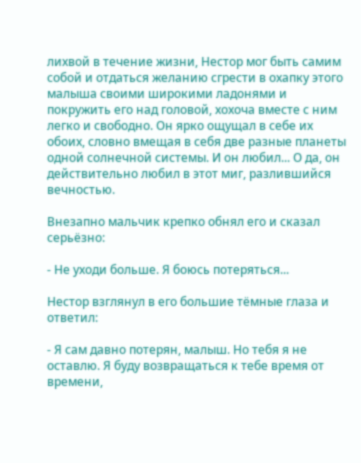лихвой в течение жизни, Нестор мог быть самим собой и отдаться желанию сгрести в охапку этого малыша своими широкими ладонями и покружить его над головой, хохоча вместе с ним легко и свободно. Он ярко ощущал в себе их обоих, словно вмещая в себя две разные планеты одной солнечной системы. И он любил... О да, он действительно любил в этот миг, разлившийся вечностью.

Внезапно мальчик крепко обнял его и сказал серьёзно:

- Не уходи больше. Я боюсь потеряться...

Нестор взглянул в его большие тёмные глаза и ответил:

- Я сам давно потерян, малыш. Но тебя я не оставлю. Я буду возвращаться к тебе время от времени,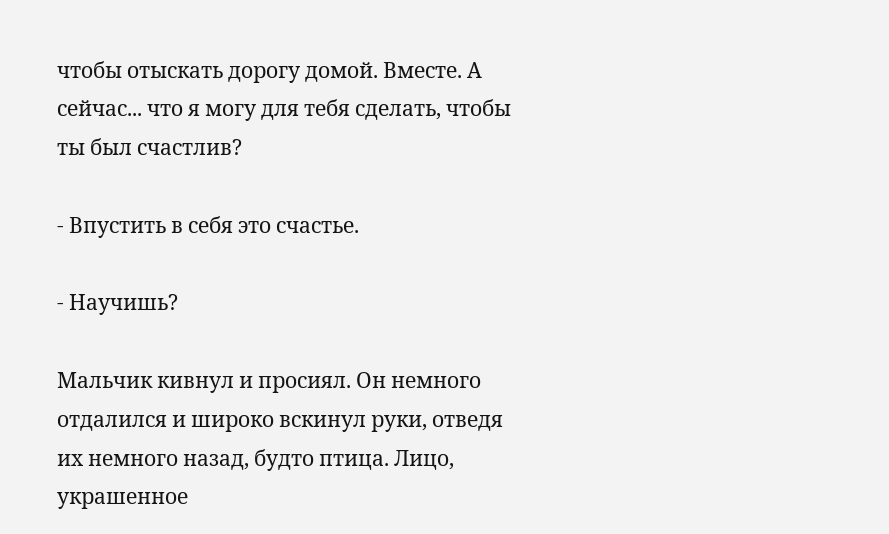чтобы отыскать дорогу домой. Вместе. А сейчас... что я могу для тебя сделать, чтобы ты был счастлив?

- Впустить в себя это счастье.

- Научишь?

Мальчик кивнул и просиял. Он немного отдалился и широко вскинул руки, отведя их немного назад, будто птица. Лицо, украшенное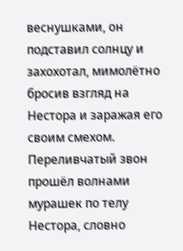веснушками, он подставил солнцу и захохотал, мимолётно бросив взгляд на Нестора и заражая его своим смехом. Переливчатый звон прошёл волнами мурашек по телу Нестора, словно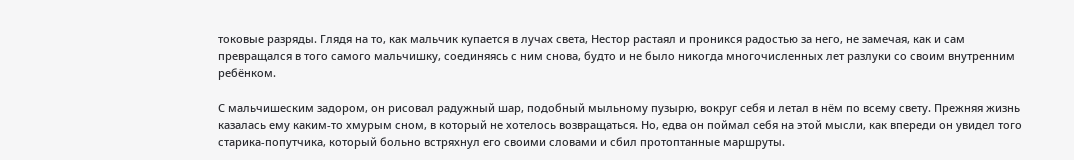токовые разряды. Глядя на то, как мальчик купается в лучах света, Нестор растаял и проникся радостью за него, не замечая, как и сам превращался в того самого мальчишку, соединяясь с ним снова, будто и не было никогда многочисленных лет разлуки со своим внутренним ребёнком.

С мальчишеским задором, он рисовал радужный шар, подобный мыльному пузырю, вокруг себя и летал в нём по всему свету. Прежняя жизнь казалась ему каким-то хмурым сном, в который не хотелось возвращаться. Но, едва он поймал себя на этой мысли, как впереди он увидел того старика-попутчика, который больно встряхнул его своими словами и сбил протоптанные маршруты.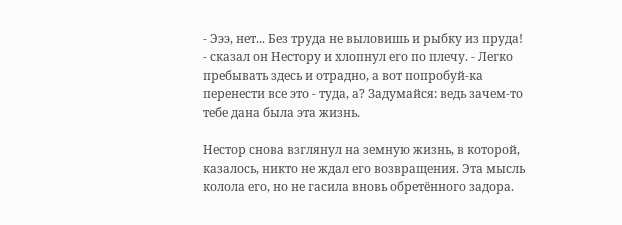- Эээ, нет... Без труда не выловишь и рыбку из пруда! - сказал он Нестору и хлопнул его по плечу. - Легко пребывать здесь и отрадно, а вот попробуй-ка перенести все это - туда, а? Задумайся: ведь зачем-то тебе дана была эта жизнь.

Нестор снова взглянул на земную жизнь, в которой, казалось, никто не ждал его возвращения. Эта мысль колола его, но не гасила вновь обретённого задора.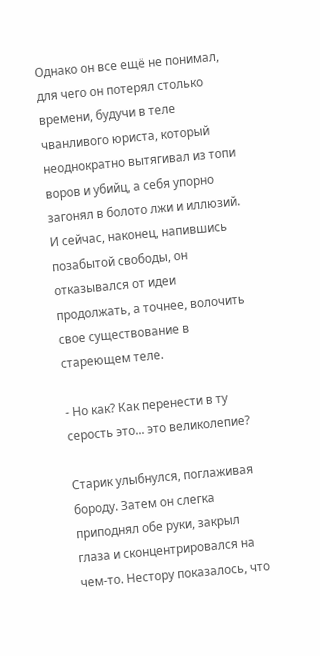Однако он все ещё не понимал, для чего он потерял столько времени, будучи в теле чванливого юриста, который неоднократно вытягивал из топи воров и убийц, а себя упорно загонял в болото лжи и иллюзий. И сейчас, наконец, напившись позабытой свободы, он отказывался от идеи продолжать, а точнее, волочить свое существование в стареющем теле.

- Но как? Как перенести в ту серость это... это великолепие?

Старик улыбнулся, поглаживая бороду. Затем он слегка приподнял обе руки, закрыл глаза и сконцентрировался на чем-то. Нестору показалось, что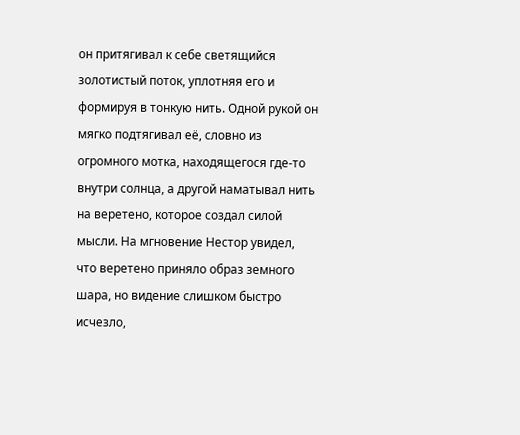он притягивал к себе светящийся золотистый поток, уплотняя его и формируя в тонкую нить. Одной рукой он мягко подтягивал её, словно из огромного мотка, находящегося где-то внутри солнца, а другой наматывал нить на веретено, которое создал силой мысли. На мгновение Нестор увидел, что веретено приняло образ земного шара, но видение слишком быстро исчезло,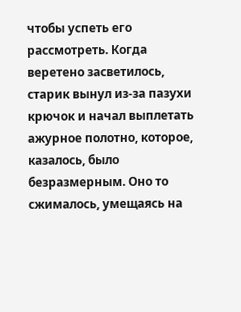чтобы успеть его рассмотреть. Когда веретено засветилось, старик вынул из-за пазухи крючок и начал выплетать ажурное полотно, которое, казалось, было безразмерным. Оно то сжималось, умещаясь на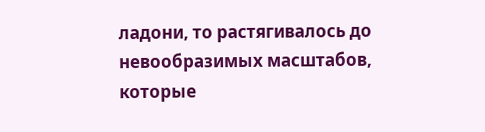ладони, то растягивалось до невообразимых масштабов, которые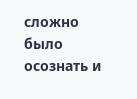сложно было осознать и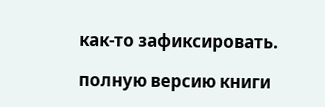как-то зафиксировать.

полную версию книги